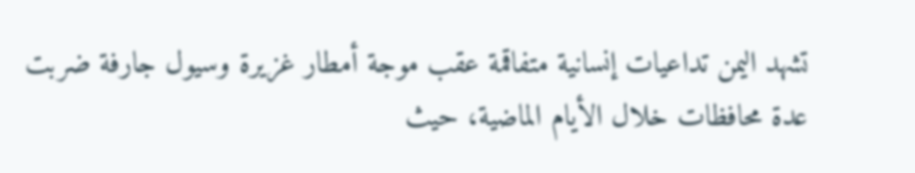تشهد اليمن تداعيات إنسانية متفاقمة عقب موجة أمطار غزيرة وسيول جارفة ضربت عدة محافظات خلال الأيام الماضية، حيث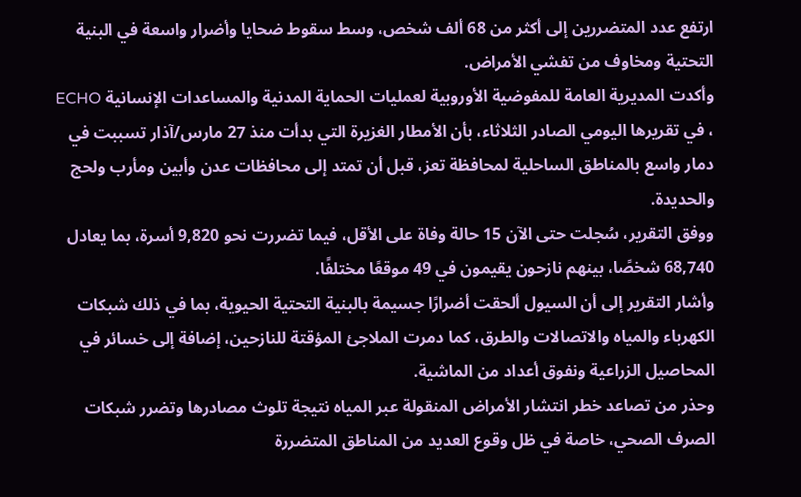ارتفع عدد المتضررين إلى أكثر من 68 ألف شخص، وسط سقوط ضحايا وأضرار واسعة في البنية التحتية ومخاوف من تفشي الأمراض.
وأكدت المديرية العامة للمفوضية الأوروبية لعمليات الحماية المدنية والمساعدات الإنسانية ECHO ، في تقريرها اليومي الصادر الثلاثاء، بأن الأمطار الغزيرة التي بدأت منذ 27 مارس/آذار تسببت في دمار واسع بالمناطق الساحلية لمحافظة تعز، قبل أن تمتد إلى محافظات عدن وأبين ومأرب ولحج والحديدة.
ووفق التقرير، سُجلت حتى الآن 15 حالة وفاة على الأقل، فيما تضررت نحو 9,820 أسرة، بما يعادل 68,740 شخصًا، بينهم نازحون يقيمون في 49 موقعًا مختلفًا.
وأشار التقرير إلى أن السيول ألحقت أضرارًا جسيمة بالبنية التحتية الحيوية، بما في ذلك شبكات الكهرباء والمياه والاتصالات والطرق، كما دمرت الملاجئ المؤقتة للنازحين، إضافة إلى خسائر في المحاصيل الزراعية ونفوق أعداد من الماشية.
وحذر من تصاعد خطر انتشار الأمراض المنقولة عبر المياه نتيجة تلوث مصادرها وتضرر شبكات الصرف الصحي، خاصة في ظل وقوع العديد من المناطق المتضررة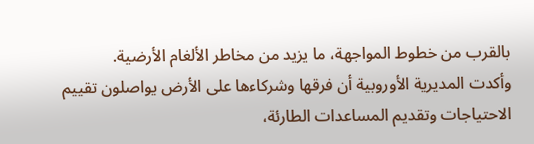بالقرب من خطوط المواجهة، ما يزيد من مخاطر الألغام الأرضية.
وأكدت المديرية الأوروبية أن فرقها وشركاءها على الأرض يواصلون تقييم الاحتياجات وتقديم المساعدات الطارئة،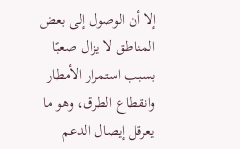إلا أن الوصول إلى بعض المناطق لا يزال صعبًا بسبب استمرار الأمطار وانقطاع الطرق، وهو ما يعرقل إيصال الدعم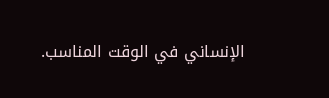الإنساني في الوقت المناسب.